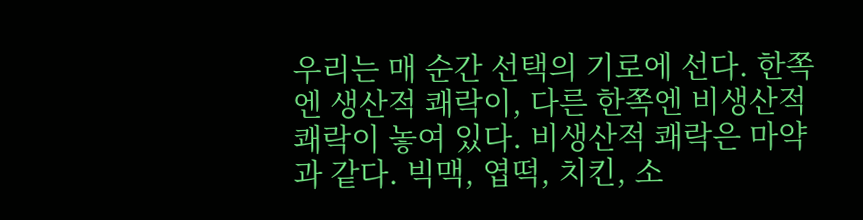우리는 매 순간 선택의 기로에 선다. 한쪽엔 생산적 쾌락이, 다른 한쪽엔 비생산적 쾌락이 놓여 있다. 비생산적 쾌락은 마약과 같다. 빅맥, 엽떡, 치킨, 소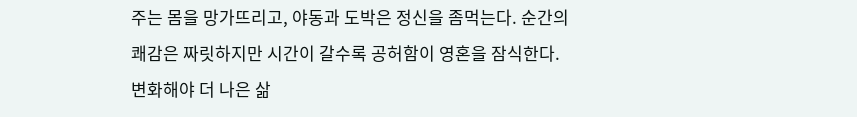주는 몸을 망가뜨리고, 야동과 도박은 정신을 좀먹는다. 순간의 쾌감은 짜릿하지만 시간이 갈수록 공허함이 영혼을 잠식한다. 변화해야 더 나은 삶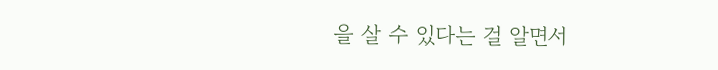을 살 수 있다는 걸 알면서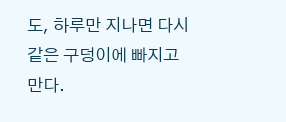도, 하루만 지나면 다시 같은 구덩이에 빠지고 만다.